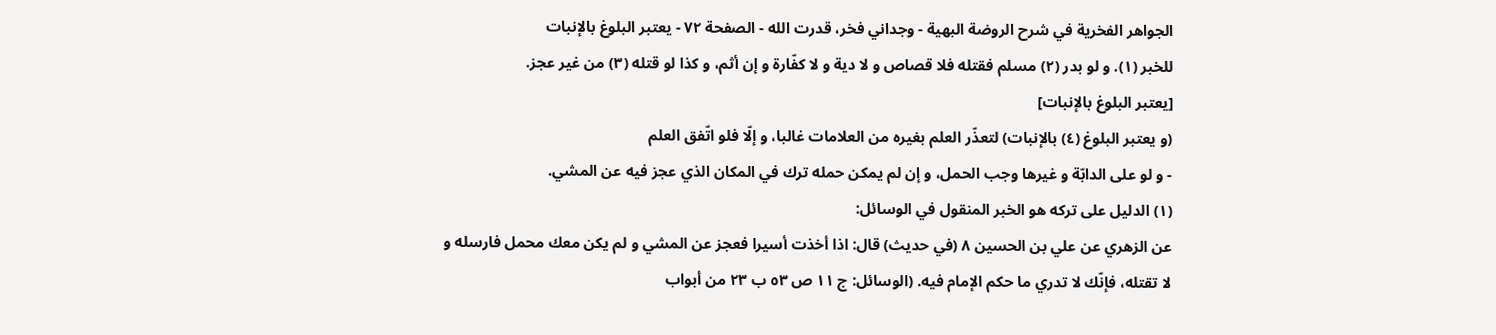الجواهر الفخرية في شرح الروضة البهية - وجداني فخر، قدرت الله - الصفحة ٧٢ - يعتبر البلوغ بالإنبات
للخبر (١). و لو بدر (٢) مسلم فقتله فلا قصاص و لا دية و لا كفّارة و إن أثم، و كذا لو قتله (٣) من غير عجز.
[يعتبر البلوغ بالإنبات]
(و يعتبر البلوغ (٤) بالإنبات) لتعذّر العلم بغيره من العلامات غالبا، و إلّا فلو اتّفق العلم
- و لو على الدابّة و غيرها وجب الحمل، و إن لم يمكن حمله ترك في المكان الذي عجز فيه عن المشي.
(١) الدليل على تركه هو الخبر المنقول في الوسائل:
عن الزهري عن علي بن الحسين ٨ (في حديث) قال: اذا أخذت أسيرا فعجز عن المشي و لم يكن معك محمل فارسله و لا تقتله، فإنّك لا تدري ما حكم الإمام فيه. (الوسائل: ج ١١ ص ٥٣ ب ٢٣ من أبواب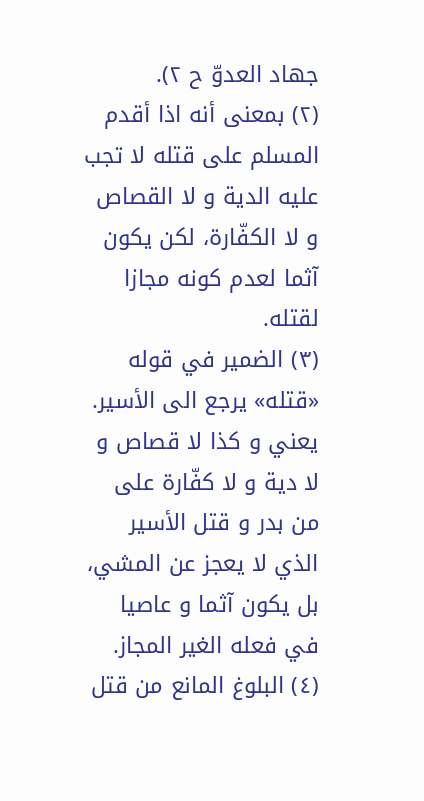جهاد العدوّ ح ٢).
(٢) بمعنى أنه اذا أقدم المسلم على قتله لا تجب عليه الدية و لا القصاص و لا الكفّارة، لكن يكون آثما لعدم كونه مجازا لقتله.
(٣) الضمير في قوله «قتله» يرجع الى الأسير. يعني و كذا لا قصاص و لا دية و لا كفّارة على من بدر و قتل الأسير الذي لا يعجز عن المشي، بل يكون آثما و عاصيا في فعله الغير المجاز.
(٤) البلوغ المانع من قتل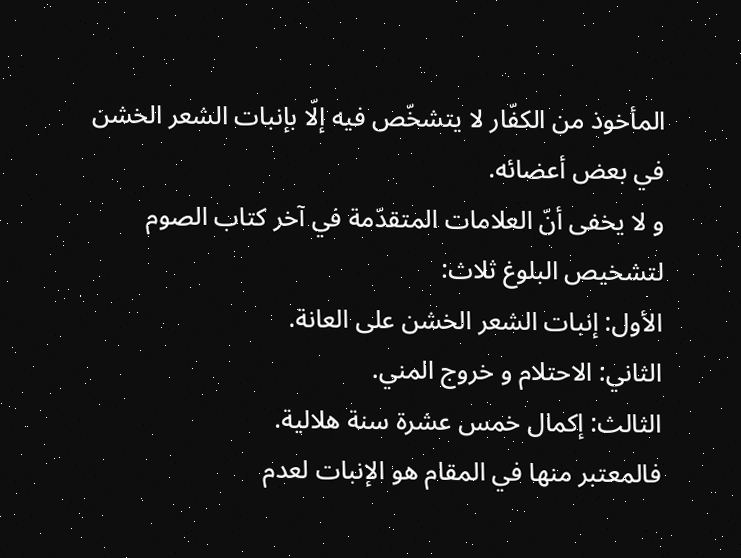المأخوذ من الكفّار لا يتشخّص فيه إلّا بإنبات الشعر الخشن في بعض أعضائه.
و لا يخفى أنّ العلامات المتقدّمة في آخر كتاب الصوم لتشخيص البلوغ ثلاث:
الأول: إنبات الشعر الخشن على العانة.
الثاني: الاحتلام و خروج المني.
الثالث: إكمال خمس عشرة سنة هلالية.
فالمعتبر منها في المقام هو الإنبات لعدم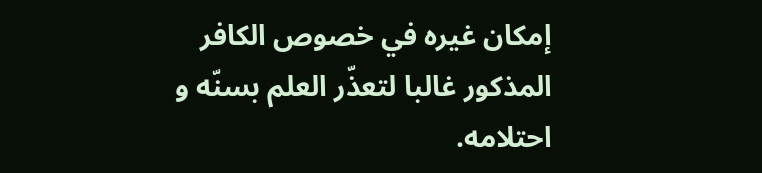إمكان غيره في خصوص الكافر المذكور غالبا لتعذّر العلم بسنّه و احتلامه.